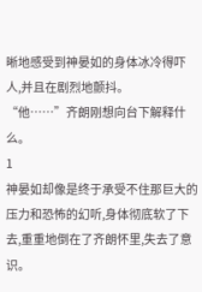晰地感受到神晏如的身体冰冷得吓人,并且在剧烈地颤抖。
“他……”齐朗刚想向台下解释什么。
1
神晏如却像是终于承受不住那巨大的压力和恐怖的幻听,身体彻底软了下去,重重地倒在了齐朗怀里,失去了意识。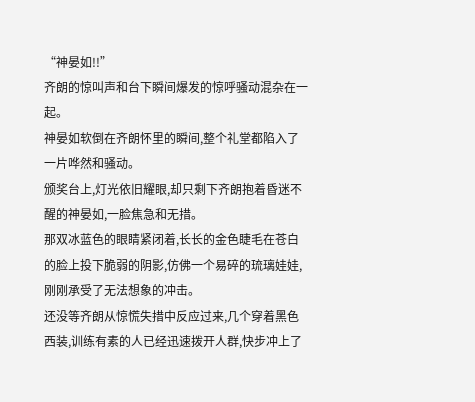“神晏如!!”
齐朗的惊叫声和台下瞬间爆发的惊呼骚动混杂在一起。
神晏如软倒在齐朗怀里的瞬间,整个礼堂都陷入了一片哗然和骚动。
颁奖台上,灯光依旧耀眼,却只剩下齐朗抱着昏迷不醒的神晏如,一脸焦急和无措。
那双冰蓝色的眼睛紧闭着,长长的金色睫毛在苍白的脸上投下脆弱的阴影,仿佛一个易碎的琉璃娃娃,刚刚承受了无法想象的冲击。
还没等齐朗从惊慌失措中反应过来,几个穿着黑色西装,训练有素的人已经迅速拨开人群,快步冲上了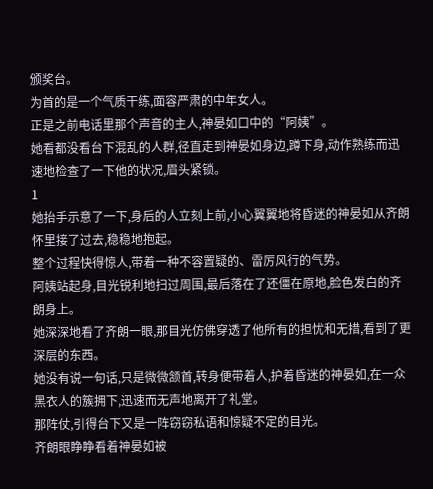颁奖台。
为首的是一个气质干练,面容严肃的中年女人。
正是之前电话里那个声音的主人,神晏如口中的“阿姨”。
她看都没看台下混乱的人群,径直走到神晏如身边,蹲下身,动作熟练而迅速地检查了一下他的状况,眉头紧锁。
1
她抬手示意了一下,身后的人立刻上前,小心翼翼地将昏迷的神晏如从齐朗怀里接了过去,稳稳地抱起。
整个过程快得惊人,带着一种不容置疑的、雷厉风行的气势。
阿姨站起身,目光锐利地扫过周围,最后落在了还僵在原地,脸色发白的齐朗身上。
她深深地看了齐朗一眼,那目光仿佛穿透了他所有的担忧和无措,看到了更深层的东西。
她没有说一句话,只是微微颔首,转身便带着人,护着昏迷的神晏如,在一众黑衣人的簇拥下,迅速而无声地离开了礼堂。
那阵仗,引得台下又是一阵窃窃私语和惊疑不定的目光。
齐朗眼睁睁看着神晏如被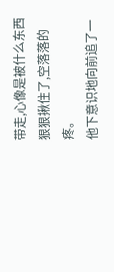带走,心像是被什么东西狠狠揪住了,空落落的疼。
他下意识地向前追了一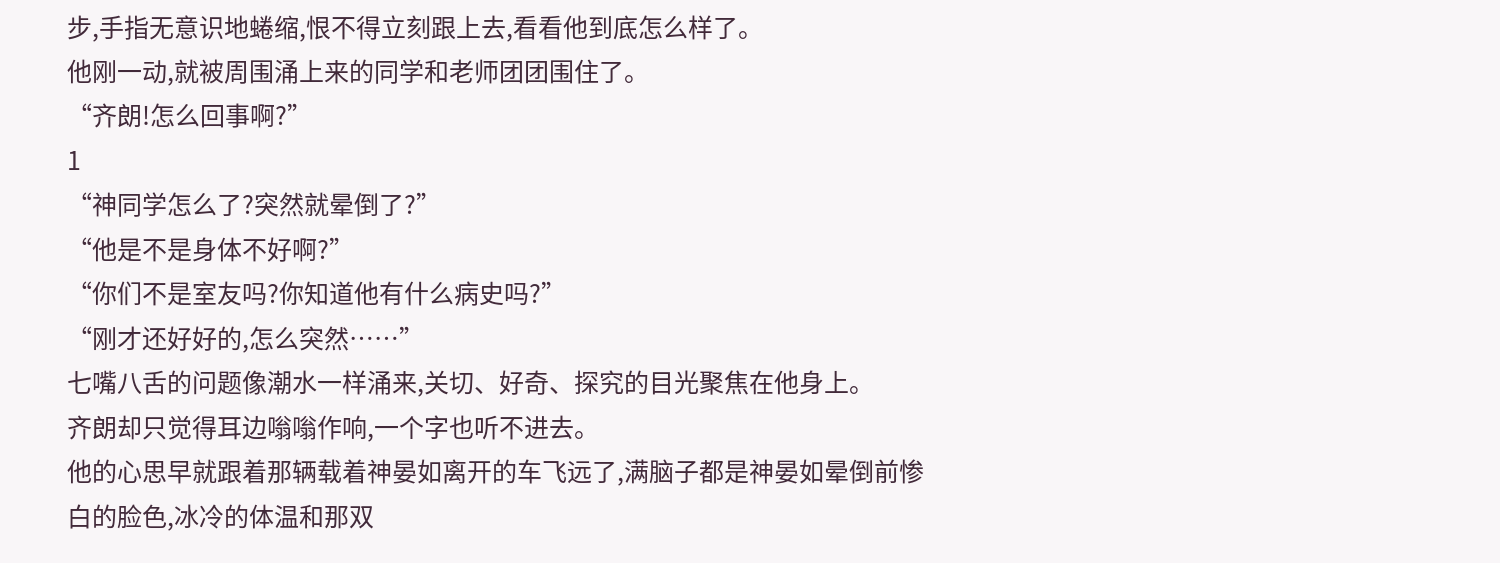步,手指无意识地蜷缩,恨不得立刻跟上去,看看他到底怎么样了。
他刚一动,就被周围涌上来的同学和老师团团围住了。
“齐朗!怎么回事啊?”
1
“神同学怎么了?突然就晕倒了?”
“他是不是身体不好啊?”
“你们不是室友吗?你知道他有什么病史吗?”
“刚才还好好的,怎么突然……”
七嘴八舌的问题像潮水一样涌来,关切、好奇、探究的目光聚焦在他身上。
齐朗却只觉得耳边嗡嗡作响,一个字也听不进去。
他的心思早就跟着那辆载着神晏如离开的车飞远了,满脑子都是神晏如晕倒前惨白的脸色,冰冷的体温和那双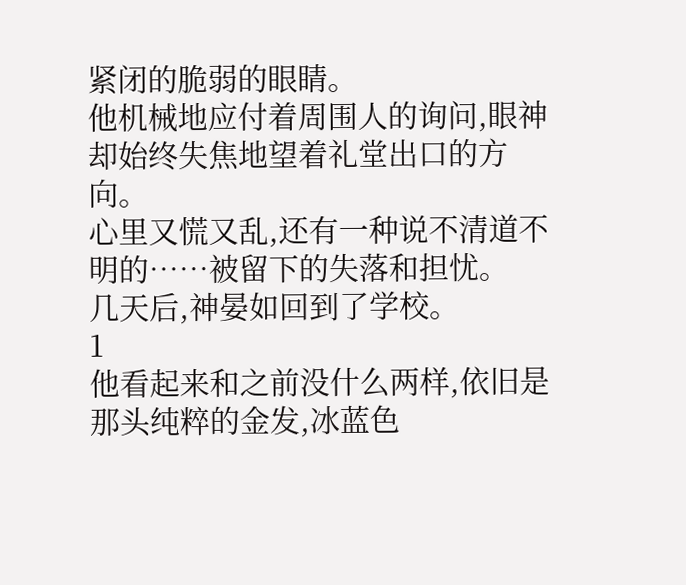紧闭的脆弱的眼睛。
他机械地应付着周围人的询问,眼神却始终失焦地望着礼堂出口的方向。
心里又慌又乱,还有一种说不清道不明的……被留下的失落和担忧。
几天后,神晏如回到了学校。
1
他看起来和之前没什么两样,依旧是那头纯粹的金发,冰蓝色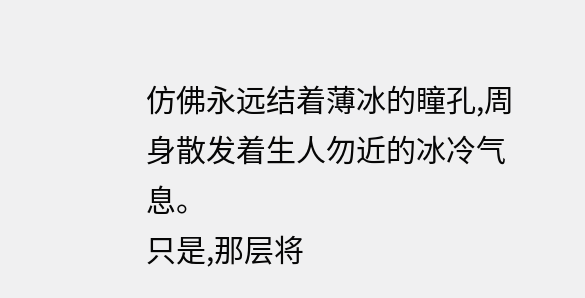仿佛永远结着薄冰的瞳孔,周身散发着生人勿近的冰冷气息。
只是,那层将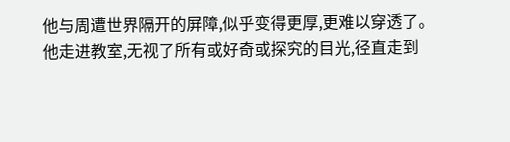他与周遭世界隔开的屏障,似乎变得更厚,更难以穿透了。
他走进教室,无视了所有或好奇或探究的目光,径直走到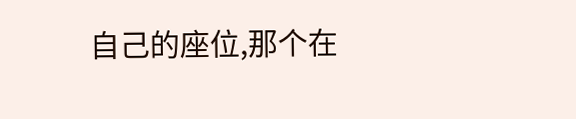自己的座位,那个在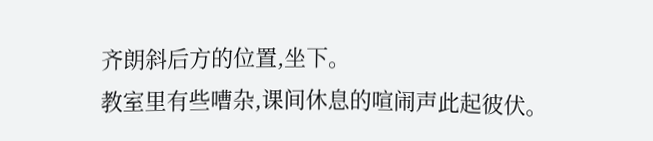齐朗斜后方的位置,坐下。
教室里有些嘈杂,课间休息的喧闹声此起彼伏。